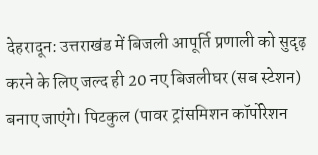देहरादून: उत्तराखंड में बिजली आपूर्ति प्रणाली को सुदृढ़ करने के लिए जल्द ही 20 नए बिजलीघर (सब स्टेशन) बनाए जाएंगे। पिटकुल (पावर ट्रांसमिशन कॉर्पोरेशन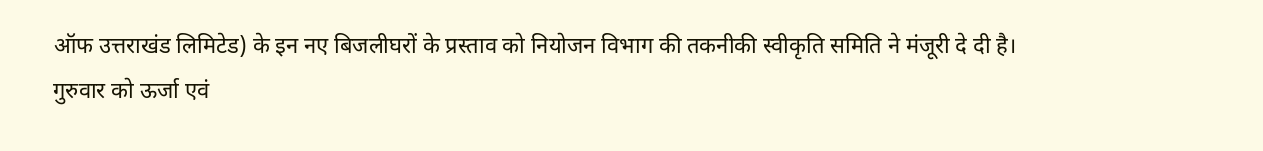ऑफ उत्तराखंड लिमिटेड) के इन नए बिजलीघरों के प्रस्ताव को नियोजन विभाग की तकनीकी स्वीकृति समिति ने मंजूरी दे दी है।
गुरुवार को ऊर्जा एवं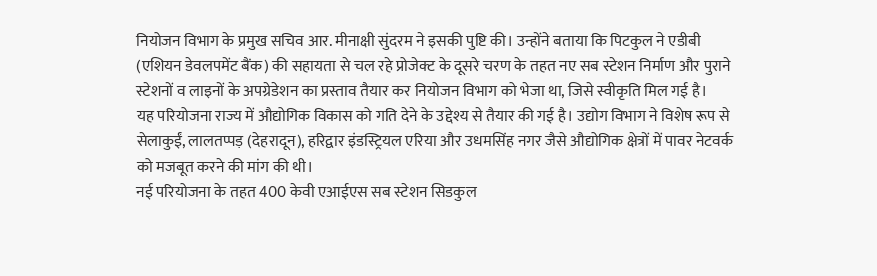नियोजन विभाग के प्रमुख सचिव आर. मीनाक्षी सुंदरम ने इसकी पुष्टि की। उन्होंने बताया कि पिटकुल ने एडीबी (एशियन डेवलपमेंट बैंक) की सहायता से चल रहे प्रोजेक्ट के दूसरे चरण के तहत नए सब स्टेशन निर्माण और पुराने स्टेशनों व लाइनों के अपग्रेडेशन का प्रस्ताव तैयार कर नियोजन विभाग को भेजा था, जिसे स्वीकृति मिल गई है।
यह परियोजना राज्य में औद्योगिक विकास को गति देने के उद्देश्य से तैयार की गई है। उद्योग विभाग ने विशेष रूप से सेलाकुईं, लालतप्पड़ (देहरादून), हरिद्वार इंडस्ट्रियल एरिया और उधमसिंह नगर जैसे औद्योगिक क्षेत्रों में पावर नेटवर्क को मजबूत करने की मांग की थी।
नई परियोजना के तहत 400 केवी एआईएस सब स्टेशन सिडकुल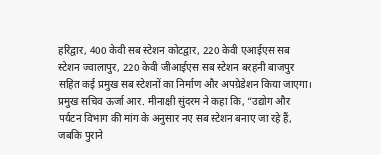हरिद्वार, 400 केवी सब स्टेशन कोटद्वार, 220 केवी एआईएस सब स्टेशन ज्वालापुर, 220 केवी जीआईएस सब स्टेशन बरहनी बाजपुर सहित कई प्रमुख सब स्टेशनों का निर्माण और अपग्रेडेशन किया जाएगा।
प्रमुख सचिव ऊर्जा आर. मीनाक्षी सुंदरम ने कहा कि, “उद्योग और पर्यटन विभाग की मांग के अनुसार नए सब स्टेशन बनाए जा रहे हैं, जबकि पुराने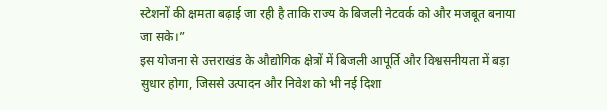स्टेशनों की क्षमता बढ़ाई जा रही है ताकि राज्य के बिजली नेटवर्क को और मजबूत बनाया जा सके।”
इस योजना से उत्तराखंड के औद्योगिक क्षेत्रों में बिजली आपूर्ति और विश्वसनीयता में बड़ा सुधार होगा, जिससे उत्पादन और निवेश को भी नई दिशा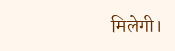मिलेगी।